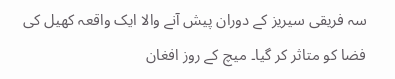سہ فریقی سیریز کے دوران پیش آنے والا ایک واقعہ کھیل کی فضا کو متاثر کر گیا۔ میچ کے روز افغان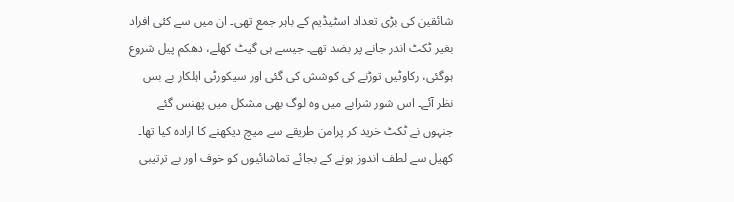شائقین کی بڑی تعداد اسٹیڈیم کے باہر جمع تھی۔ ان میں سے کئی افراد بغیر ٹکٹ اندر جانے پر بضد تھے۔ جیسے ہی گیٹ کھلے، دھکم پیل شروع ہوگئی، رکاوٹیں توڑنے کی کوشش کی گئی اور سیکورٹی اہلکار بے بس نظر آئے۔ اس شور شرابے میں وہ لوگ بھی مشکل میں پھنس گئے جنہوں نے ٹکٹ خرید کر پرامن طریقے سے میچ دیکھنے کا ارادہ کیا تھا۔ کھیل سے لطف اندوز ہونے کے بجائے تماشائیوں کو خوف اور بے ترتیبی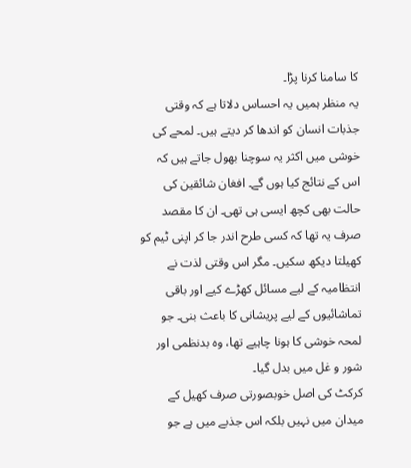کا سامنا کرنا پڑا۔
یہ منظر ہمیں یہ احساس دلاتا ہے کہ وقتی جذبات انسان کو اندھا کر دیتے ہیں۔ لمحے کی خوشی میں اکثر یہ سوچنا بھول جاتے ہیں کہ اس کے نتائج کیا ہوں گے۔ افغان شائقین کی حالت بھی کچھ ایسی ہی تھی۔ ان کا مقصد صرف یہ تھا کہ کسی طرح اندر جا کر اپنی ٹیم کو کھیلتا دیکھ سکیں۔ مگر اس وقتی لذت نے انتظامیہ کے لیے مسائل کھڑے کیے اور باقی تماشائیوں کے لیے پریشانی کا باعث بنی۔ جو لمحہ خوشی کا ہونا چاہیے تھا، وہ بدنظمی اور شور و غل میں بدل گیا۔
کرکٹ کی اصل خوبصورتی صرف کھیل کے میدان میں نہیں بلکہ اس جذبے میں ہے جو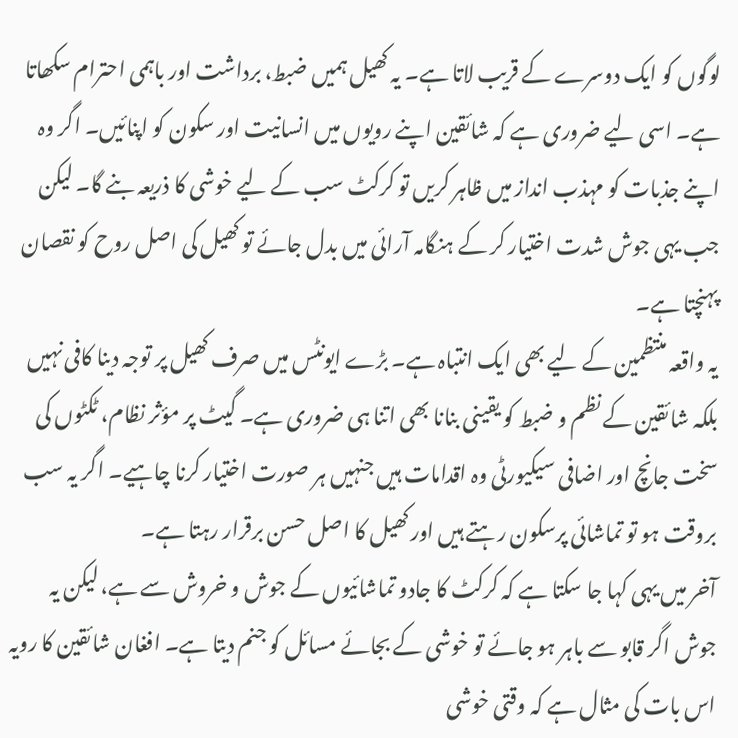لوگوں کو ایک دوسرے کے قریب لاتا ہے۔ یہ کھیل ہمیں ضبط، برداشت اور باہمی احترام سکھاتا ہے۔ اسی لیے ضروری ہے کہ شائقین اپنے رویوں میں انسانیت اور سکون کو اپنائیں۔ اگر وہ اپنے جذبات کو مہذب انداز میں ظاہر کریں تو کرکٹ سب کے لیے خوشی کا ذریعہ بنے گا۔ لیکن جب یہی جوش شدت اختیار کر کے ہنگامہ آرائی میں بدل جائے تو کھیل کی اصل روح کو نقصان پہنچتا ہے۔
یہ واقعہ منتظمین کے لیے بھی ایک انتباہ ہے۔ بڑے ایونٹس میں صرف کھیل پر توجہ دینا کافی نہیں بلکہ شائقین کے نظم و ضبط کو یقینی بنانا بھی اتنا ہی ضروری ہے۔ گیٹ پر مؤثر نظام، ٹکٹوں کی سخت جانچ اور اضافی سیکیورٹی وہ اقدامات ہیں جنہیں ہر صورت اختیار کرنا چاہیے۔ اگر یہ سب بروقت ہو تو تماشائی پرسکون رہتے ہیں اور کھیل کا اصل حسن برقرار رہتا ہے۔
آخر میں یہی کہا جا سکتا ہے کہ کرکٹ کا جادو تماشائیوں کے جوش و خروش سے ہے، لیکن یہ جوش اگر قابو سے باہر ہو جائے تو خوشی کے بجائے مسائل کو جنم دیتا ہے۔ افغان شائقین کا رویہ اس بات کی مثال ہے کہ وقتی خوشی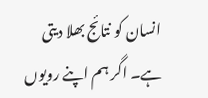انسان کو نتائج بھلا دیتی ہے۔ اگر ہم اپنے رویوں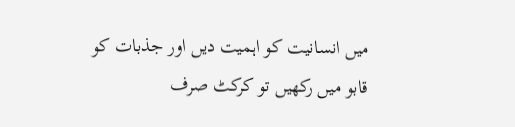میں انسانیت کو اہمیت دیں اور جذبات کو قابو میں رکھیں تو کرکٹ صرف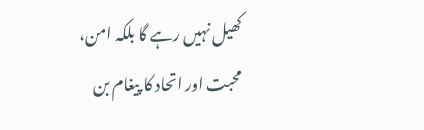کھیل نہیں رہے گا بلکہ امن، محبت اور اتحاد کا پیغام بن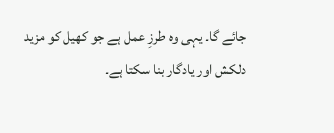جائے گا۔ یہی وہ طرزِ عمل ہے جو کھیل کو مزید دلکش اور یادگار بنا سکتا ہے۔